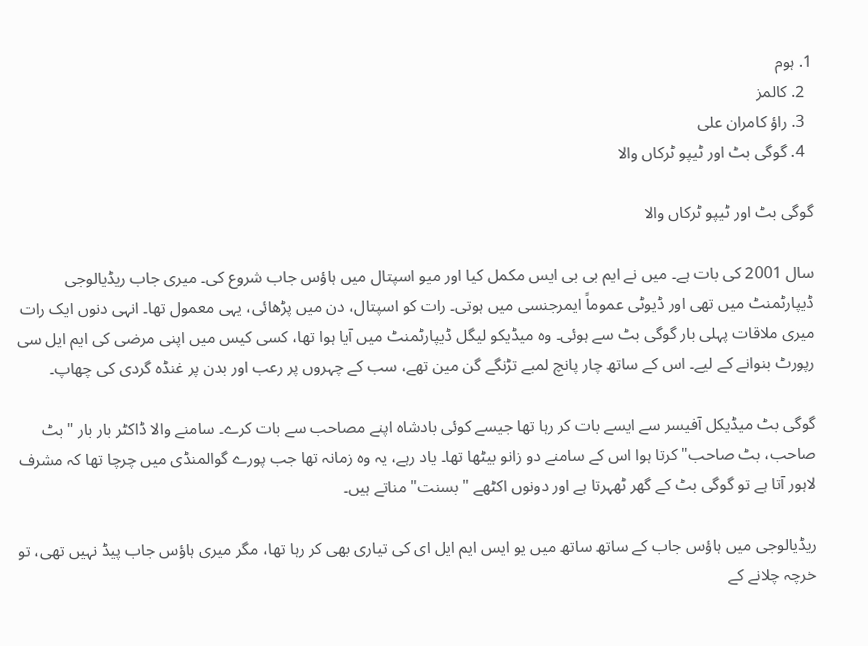1. ہوم
  2. کالمز
  3. راؤ کامران علی
  4. گوگی بٹ اور ٹیپو ٹرکاں والا

گوگی بٹ اور ٹیپو ٹرکاں والا

سال 2001 کی بات ہے۔ میں نے ایم بی بی ایس مکمل کیا اور میو اسپتال میں ہاؤس جاب شروع کی۔ میری جاب ریڈیالوجی ڈیپارٹمنٹ میں تھی اور ڈیوٹی عموماً ایمرجنسی میں ہوتی۔ رات کو اسپتال، دن میں پڑھائی، یہی معمول تھا۔ انہی دنوں ایک رات میری ملاقات پہلی بار گوگی بٹ سے ہوئی۔ وہ میڈیکو لیگل ڈیپارٹمنٹ میں آیا ہوا تھا، کسی کیس میں اپنی مرضی کی ایم ایل سی رپورٹ بنوانے کے لیے۔ اس کے ساتھ چار پانچ لمبے تڑنگے گن مین تھے، سب کے چہروں پر رعب اور بدن پر غنڈہ گردی کی چھاپ۔

گوگی بٹ میڈیکل آفیسر سے ایسے بات کر رہا تھا جیسے کوئی بادشاہ اپنے مصاحب سے بات کرے۔ سامنے والا ڈاکٹر بار بار "بٹ صاحب، بٹ صاحب" کرتا ہوا اس کے سامنے دو زانو بیٹھا تھا۔ یاد رہے، یہ وہ زمانہ تھا جب پورے گوالمنڈی میں چرچا تھا کہ مشرف لاہور آتا ہے تو گوگی بٹ کے گھر ٹھہرتا ہے اور دونوں اکٹھے "بسنت" مناتے ہیں۔

ریڈیالوجی میں ہاؤس جاب کے ساتھ ساتھ میں یو ایس ایم ایل ای کی تیاری بھی کر رہا تھا، مگر میری ہاؤس جاب پیڈ نہیں تھی، تو خرچہ چلانے کے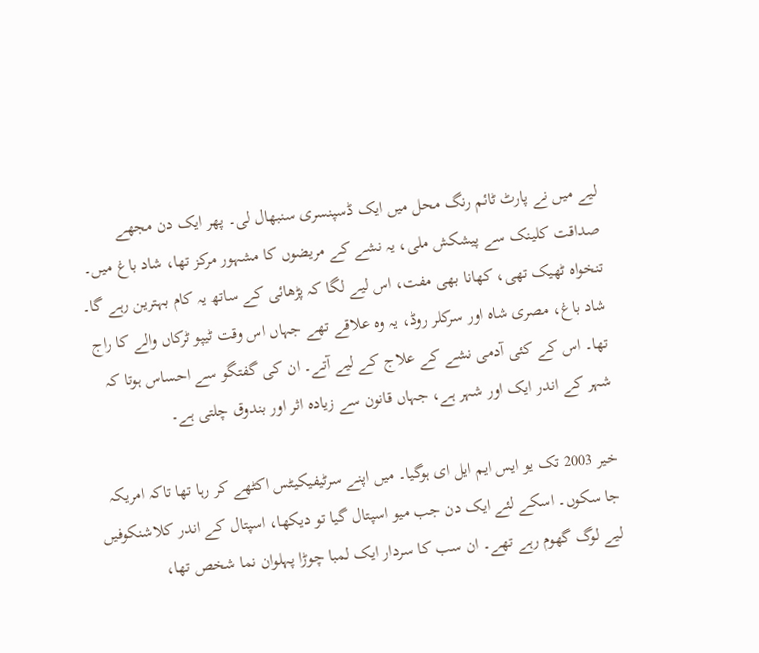لیے میں نے پارٹ ٹائم رنگ محل میں ایک ڈسپنسری سنبھال لی۔ پھر ایک دن مجھے صداقت کلینک سے پیشکش ملی، یہ نشے کے مریضوں کا مشہور مرکز تھا، شاد باغ میں۔ تنخواہ ٹھیک تھی، کھانا بھی مفت، اس لیے لگا کہ پڑھائی کے ساتھ یہ کام بہترین رہے گا۔ شاد باغ، مصری شاہ اور سرکلر روڈ، یہ وہ علاقے تھے جہاں اس وقت ٹیپو ٹرکاں والے کا راج تھا۔ اس کے کئی آدمی نشے کے علاج کے لیے آتے۔ ان کی گفتگو سے احساس ہوتا کہ شہر کے اندر ایک اور شہر ہے، جہاں قانون سے زیادہ اثر اور بندوق چلتی ہے۔

خیر 2003 تک یو ایس ایم ایل ای ہوگیا۔ میں اپنے سرٹیفیکیٹس اکٹھے کر رہا تھا تاکہ امریکہ جا سکوں۔ اسکے لئے ایک دن جب میو اسپتال گیا تو دیکھا، اسپتال کے اندر کلاشنکوفیں لیے لوگ گھوم رہے تھے۔ ان سب کا سردار ایک لمبا چوڑا پہلوان نما شخص تھا،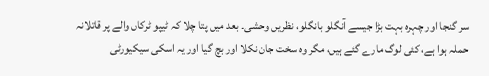سر گنجا اور چہرہ بہت بڑا جیسے آنگلو بانگلو، نظریں وحشی۔ بعد میں پتا چلا کہ ٹیپو ٹرکاں والے پر قاتلانہ حملہ ہوا ہے، کئی لوگ مارے گئے ہیں، مگر وہ سخت جان نکلا اور بچ گیا اور یہ اسکی سیکیورٹی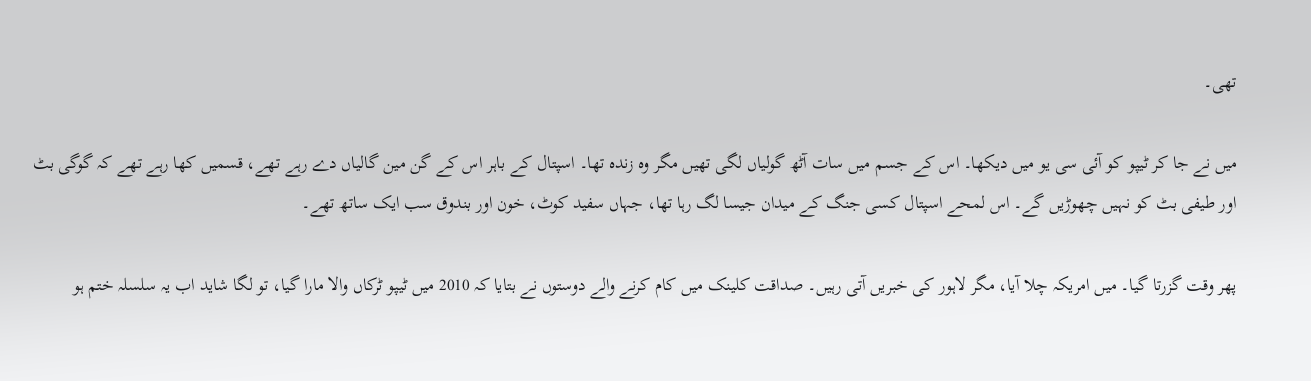تھی۔

میں نے جا کر ٹیپو کو آئی سی یو میں دیکھا۔ اس کے جسم میں سات آٹھ گولیاں لگی تھیں مگر وہ زندہ تھا۔ اسپتال کے باہر اس کے گن مین گالیاں دے رہے تھے، قسمیں کھا رہے تھے کہ گوگی بٹ اور طیفی بٹ کو نہیں چھوڑیں گے۔ اس لمحے اسپتال کسی جنگ کے میدان جیسا لگ رہا تھا، جہاں سفید کوٹ، خون اور بندوق سب ایک ساتھ تھے۔

پھر وقت گزرتا گیا۔ میں امریکہ چلا آیا، مگر لاہور کی خبریں آتی رہیں۔ صداقت کلینک میں کام کرنے والے دوستوں نے بتایا کہ 2010 میں ٹیپو ٹرکاں والا مارا گیا، تو لگا شاید اب یہ سلسلہ ختم ہو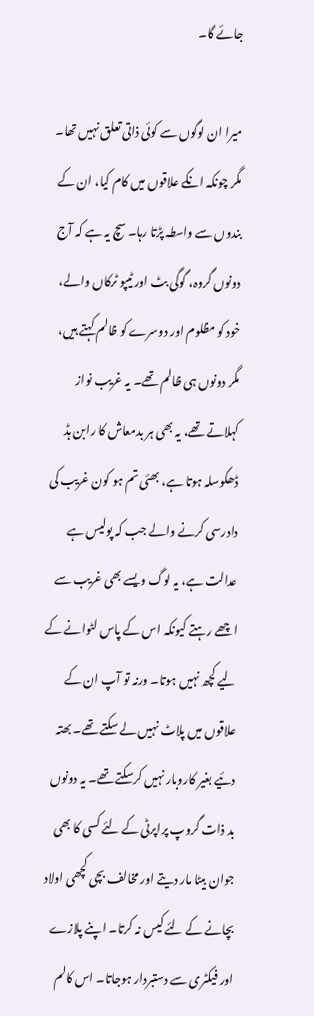جائے گا۔

میرا ان لوگوں سے کوئی ذاتی تعلق نہیں تھا۔ مگر چونکہ انکے علاقوں میں کام کیا، ان کے بندوں سے واسطہ پڑتا رہا۔ سچ یہ ہے کہ آج دونوں گروہ، گوگی بٹ اور ٹیپو ٹرکاں والے، خود کو مظلوم اور دوسرے کو ظالم کہتے ہیں، مگر دونوں ہی ظالم تھے۔ یہ غریب نواز کہلاتے تھے، یہ بھی ہر بدمعاش کا رابن ہڈ ڈھکوسلہ ہوتا ہے، بھئی تم ہو کون غریب کی دادرسی کرنے والے جب کہ پولیس ہے عدالت ہے، یہ لوگ ویسے بھی غریب سے اچھے رہتے کیونکہ اس کے پاس لٹوانے کے لیے کچھ نہیں ہوتا۔ ورنہ تو آپ ان کے علاقوں میں پلاٹ نہیں لے سکتے تھے۔ بھتہ دئیے بغیر کاروبار نہیں کرسکتے تھے۔ یہ دونوں بد ذات گروپ پراپرٹی کے لئے کسی کا بھی جوان بیٹا مار دیتے اور مخالف بچی کچھی اولاد بچانے کے لئے کیس نہ کرتا۔ اپنے پلازے اور فیکٹری سے دستبردار ہوجاتا۔ اس کالم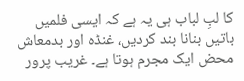کا لبِ لباب ہی یہ ہے کہ ایسی فلمیں باتیں بنانا بند کردیں، غنڈہ اور بدمعاش محض ایک مجرم ہوتا ہے۔ غریب پرور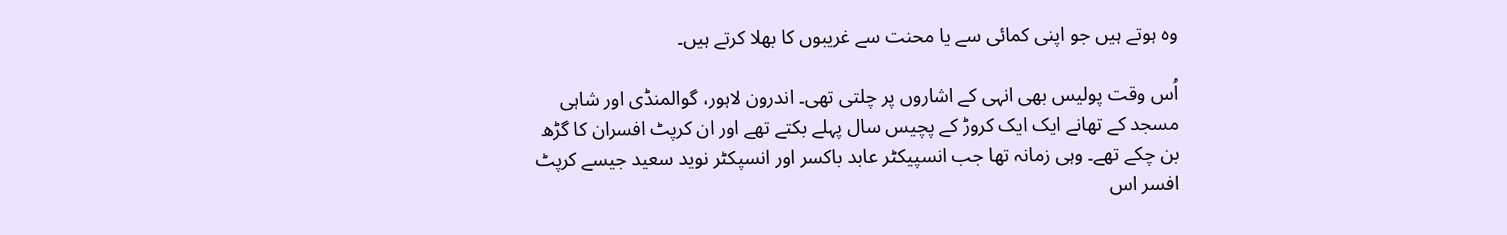وہ ہوتے ہیں جو اپنی کمائی سے یا محنت سے غریبوں کا بھلا کرتے ہیں۔

اُس وقت پولیس بھی انہی کے اشاروں پر چلتی تھی۔ اندرون لاہور، گوالمنڈی اور شاہی مسجد کے تھانے ایک ایک کروڑ کے پچیس سال پہلے بکتے تھے اور ان کرپٹ افسران کا گڑھ بن چکے تھے۔ وہی زمانہ تھا جب انسپیکٹر عابد باکسر اور انسپکٹر نوید سعید جیسے کرپٹ افسر اس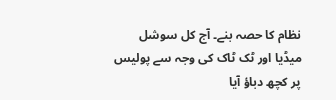نظام کا حصہ بنے۔ آج کل سوشل میڈیا اور ٹک ٹاک کی وجہ سے پولیس پر کچھ دباؤ آیا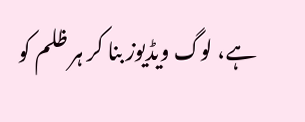ہے، لوگ ویڈیوز بنا کر ہر ظلم کو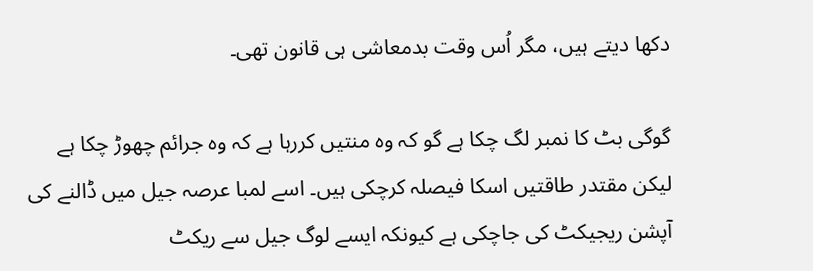دکھا دیتے ہیں، مگر اُس وقت بدمعاشی ہی قانون تھی۔

گوگی بٹ کا نمبر لگ چکا ہے گو کہ وہ منتیں کررہا ہے کہ وہ جرائم چھوڑ چکا ہے لیکن مقتدر طاقتیں اسکا فیصلہ کرچکی ہیں۔ اسے لمبا عرصہ جیل میں ڈالنے کی آپشن ریجیکٹ کی جاچکی ہے کیونکہ ایسے لوگ جیل سے ریکٹ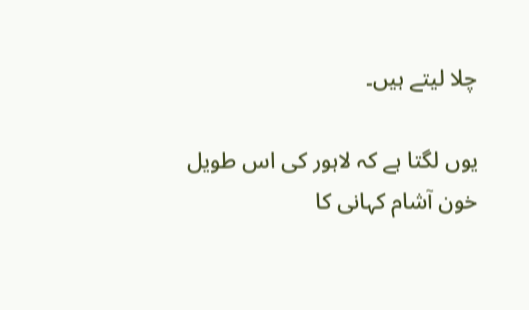چلا لیتے ہیں۔

یوں لگتا ہے کہ لاہور کی اس طویل خون آشام کہانی کا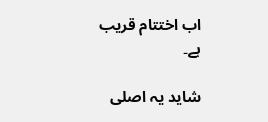اب اختتام قریب ہے۔

شاید یہ اصلی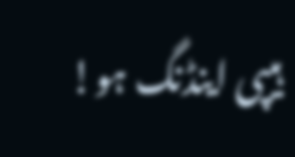ہیپی اینڈنگ ہو!